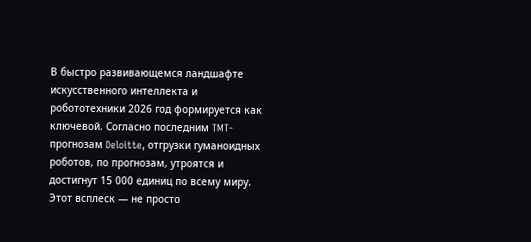В быстро развивающемся ландшафте искусственного интеллекта и робототехники 2026 год формируется как ключевой. Согласно последним TMT-прогнозам Deloitte, отгрузки гуманоидных роботов, по прогнозам, утроятся и достигнут 15 000 единиц по всему миру. Этот всплеск — не просто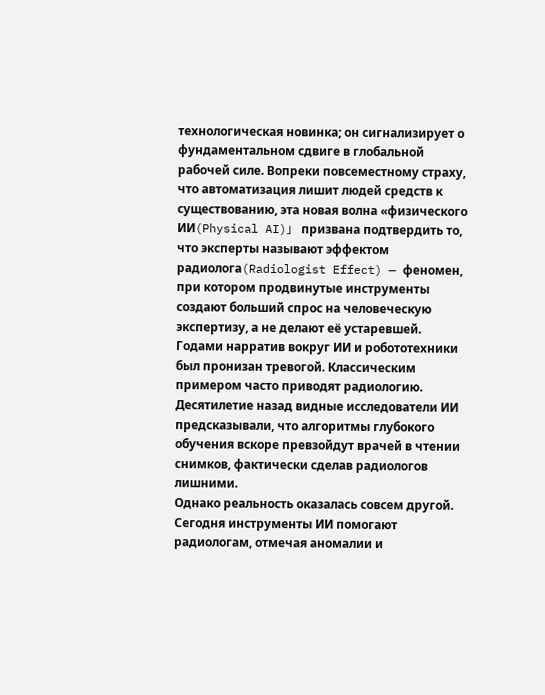технологическая новинка; он сигнализирует о фундаментальном сдвиге в глобальной рабочей силе. Вопреки повсеместному страху, что автоматизация лишит людей средств к существованию, эта новая волна «физического ИИ(Physical AI)」 призвана подтвердить то, что эксперты называют эффектом радиолога(Radiologist Effect) — феномен, при котором продвинутые инструменты создают больший спрос на человеческую экспертизу, а не делают её устаревшей.
Годами нарратив вокруг ИИ и робототехники был пронизан тревогой. Классическим примером часто приводят радиологию. Десятилетие назад видные исследователи ИИ предсказывали, что алгоритмы глубокого обучения вскоре превзойдут врачей в чтении снимков, фактически сделав радиологов лишними.
Однако реальность оказалась совсем другой. Сегодня инструменты ИИ помогают радиологам, отмечая аномалии и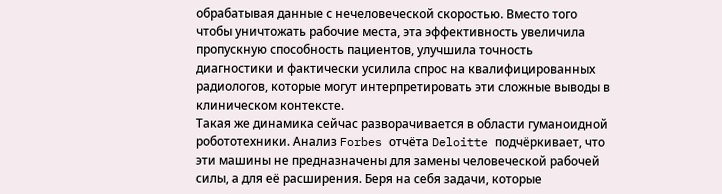обрабатывая данные с нечеловеческой скоростью. Вместо того чтобы уничтожать рабочие места, эта эффективность увеличила пропускную способность пациентов, улучшила точность диагностики и фактически усилила спрос на квалифицированных радиологов, которые могут интерпретировать эти сложные выводы в клиническом контексте.
Такая же динамика сейчас разворачивается в области гуманоидной робототехники. Анализ Forbes отчёта Deloitte подчёркивает, что эти машины не предназначены для замены человеческой рабочей силы, а для её расширения. Беря на себя задачи, которые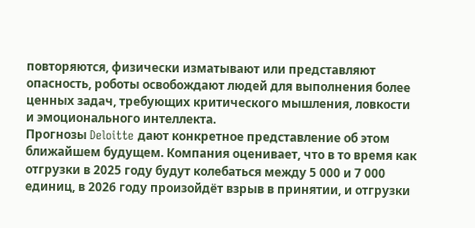повторяются, физически изматывают или представляют опасность, роботы освобождают людей для выполнения более ценных задач, требующих критического мышления, ловкости и эмоционального интеллекта.
Прогнозы Deloitte дают конкретное представление об этом ближайшем будущем. Компания оценивает, что в то время как отгрузки в 2025 году будут колебаться между 5 000 и 7 000 единиц, в 2026 году произойдёт взрыв в принятии, и отгрузки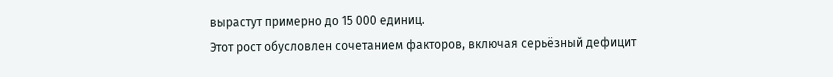вырастут примерно до 15 000 единиц.
Этот рост обусловлен сочетанием факторов, включая серьёзный дефицит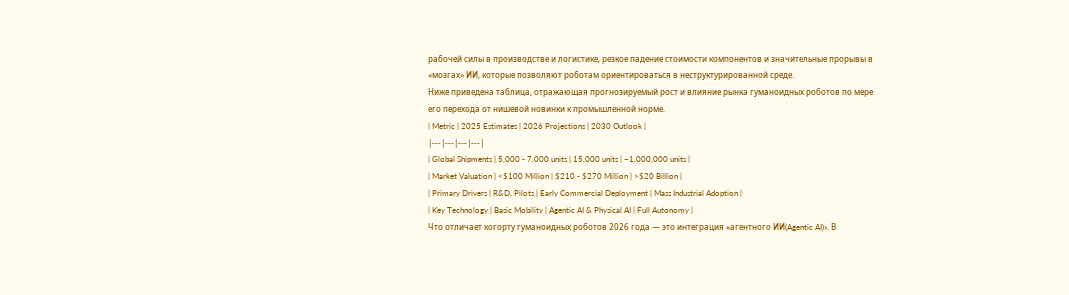рабочей силы в производстве и логистике, резкое падение стоимости компонентов и значительные прорывы в «мозгах» ИИ, которые позволяют роботам ориентироваться в неструктурированной среде.
Ниже приведена таблица, отражающая прогнозируемый рост и влияние рынка гуманоидных роботов по мере его перехода от нишевой новинки к промышленной норме.
| Metric | 2025 Estimates | 2026 Projections | 2030 Outlook |
|---|---|---|---|
| Global Shipments | 5,000 - 7,000 units | 15,000 units | ~1,000,000 units |
| Market Valuation | <$100 Million | $210 - $270 Million | >$20 Billion |
| Primary Drivers | R&D, Pilots | Early Commercial Deployment | Mass Industrial Adoption |
| Key Technology | Basic Mobility | Agentic AI & Physical AI | Full Autonomy |
Что отличает когорту гуманоидных роботов 2026 года — это интеграция «агентного ИИ(Agentic AI)». В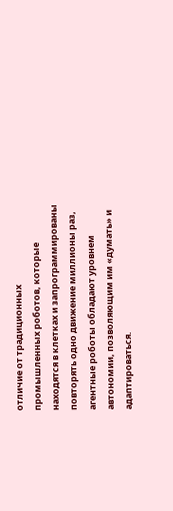отличие от традиционных промышленных роботов, которые находятся в клетках и запрограммированы повторять одно движение миллионы раз, агентные роботы обладают уровнем автономии, позволяющим им «думать» и адаптироваться.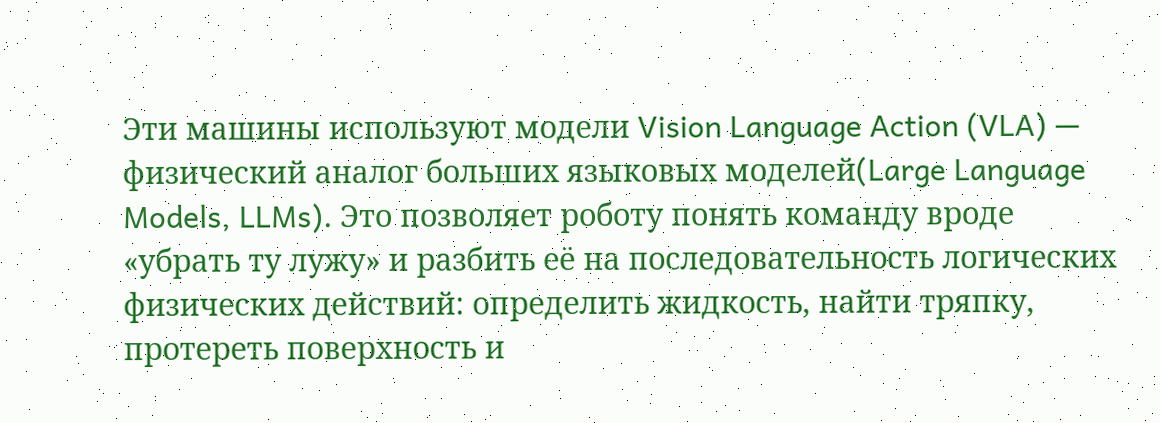Эти машины используют модели Vision Language Action (VLA) — физический аналог больших языковых моделей(Large Language Models, LLMs). Это позволяет роботу понять команду вроде «убрать ту лужу» и разбить её на последовательность логических физических действий: определить жидкость, найти тряпку, протереть поверхность и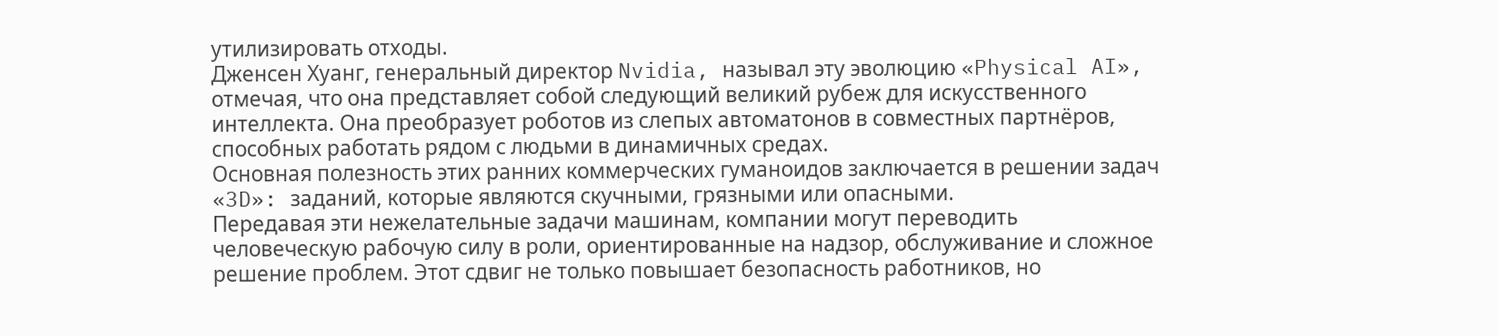утилизировать отходы.
Дженсен Хуанг, генеральный директор Nvidia, называл эту эволюцию «Physical AI», отмечая, что она представляет собой следующий великий рубеж для искусственного интеллекта. Она преобразует роботов из слепых автоматонов в совместных партнёров, способных работать рядом с людьми в динамичных средах.
Основная полезность этих ранних коммерческих гуманоидов заключается в решении задач «3D»: заданий, которые являются скучными, грязными или опасными.
Передавая эти нежелательные задачи машинам, компании могут переводить человеческую рабочую силу в роли, ориентированные на надзор, обслуживание и сложное решение проблем. Этот сдвиг не только повышает безопасность работников, но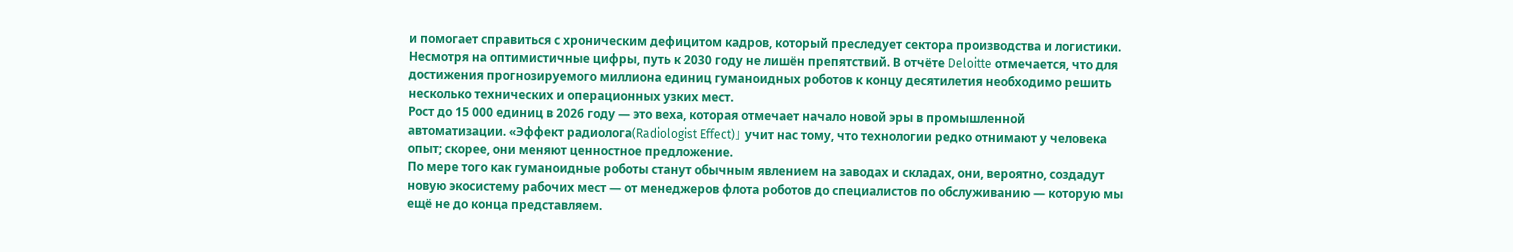и помогает справиться с хроническим дефицитом кадров, который преследует сектора производства и логистики.
Несмотря на оптимистичные цифры, путь к 2030 году не лишён препятствий. В отчёте Deloitte отмечается, что для достижения прогнозируемого миллиона единиц гуманоидных роботов к концу десятилетия необходимо решить несколько технических и операционных узких мест.
Рост до 15 000 единиц в 2026 году — это веха, которая отмечает начало новой эры в промышленной автоматизации. «Эффект радиолога(Radiologist Effect)」 учит нас тому, что технологии редко отнимают у человека опыт; скорее, они меняют ценностное предложение.
По мере того как гуманоидные роботы станут обычным явлением на заводах и складах, они, вероятно, создадут новую экосистему рабочих мест — от менеджеров флота роботов до специалистов по обслуживанию — которую мы ещё не до конца представляем.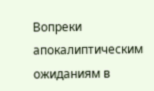Вопреки апокалиптическим ожиданиям в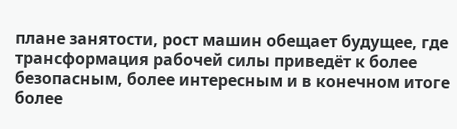плане занятости, рост машин обещает будущее, где трансформация рабочей силы приведёт к более безопасным, более интересным и в конечном итоге более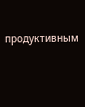продуктивным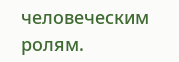человеческим ролям.